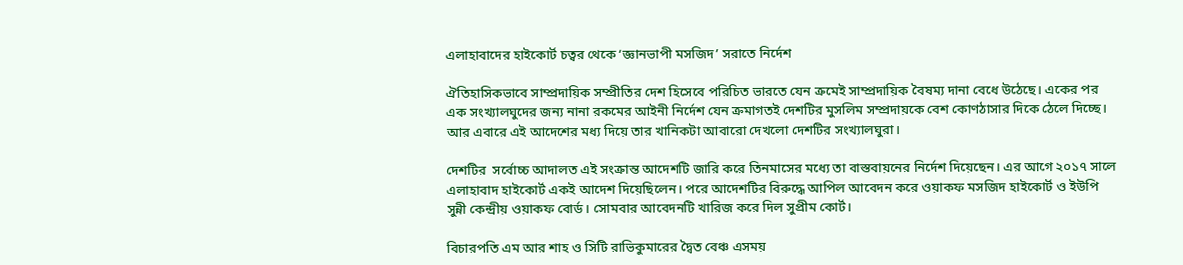এলাহাবাদের হাইকোর্ট চত্বর থেকে ‘জ্ঞানভাপী মসজিদ’ সরাতে নির্দেশ

ঐতিহাসিকভাবে সাম্প্রদায়িক সম্প্রীতির দেশ হিসেবে পরিচিত ভারতে যেন ক্রমেই সাম্প্রদায়িক বৈষম্য দানা বেধে উঠেছে। একের পর এক সংখ্যালঘুদের জন্য নানা রকমের আইনী নির্দেশ যেন ক্রমাগতই দেশটির মুসলিম সম্প্রদায়কে বেশ কোণঠাসার দিকে ঠেলে দিচ্ছে। আর এবারে এই আদেশের মধ্য দিয়ে তার খানিকটা আবারো দেখলো দেশটির সংখ্যালঘুরা।

দেশটির  সর্বোচ্চ আদালত এই সংক্রান্ত আদেশটি জারি করে তিনমাসের মধ্যে তা বাস্তবায়নের নির্দেশ দিয়েছেন। এর আগে ২০১৭ সালে এলাহাবাদ হাইকোর্ট একই আদেশ দিয়েছিলেন। পরে আদেশটির বিরুদ্ধে আপিল আবেদন করে ওয়াকফ মসজিদ হাইকোর্ট ও ইউপি সুন্নী কেন্দ্রীয় ওয়াকফ বোর্ড। সোমবার আবেদনটি খারিজ করে দিল সুপ্রীম কোর্ট।

বিচারপতি এম আর শাহ ও সিটি রাভিকুমারের দ্বৈত বেঞ্চ এসময়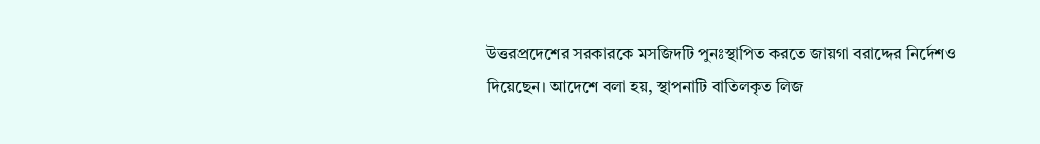উত্তরপ্রদেশের সরকারকে মসজিদটি পুনঃস্থাপিত করতে জায়গা বরাদ্দের নির্দেশও দিয়েছেন। আদেশে বলা হয়, স্থাপনাটি বাতিলকৃত লিজ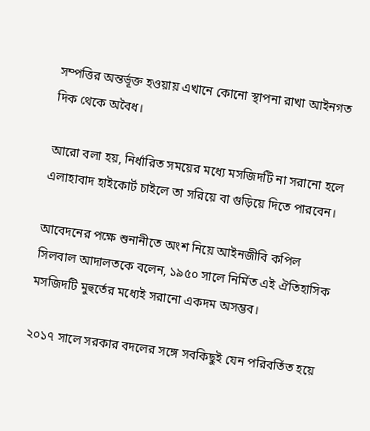সম্পত্তির অন্তর্ভূক্ত হওয়ায় এখানে কোনো স্থাপনা রাখা আইনগত দিক থেকে অবৈধ।

আরো বলা হয়, নির্ধারিত সময়ের মধ্যে মসজিদটি না সরানো হলে এলাহাবাদ হাইকোর্ট চাইলে তা সরিয়ে বা গুড়িয়ে দিতে পারবেন।

আবেদনের পক্ষে শুনানীতে অংশ নিয়ে আইনজীবি কপিল সিলবাল আদালতকে বলেন, ১৯৫০ সালে নির্মিত এই ঐতিহাসিক মসজিদটি মুহুর্তের মধ্যেই সরানো একদম অসম্ভব।

২০১৭ সালে সরকার বদলের সঙ্গে সবকিছুই যেন পরিবর্তিত হয়ে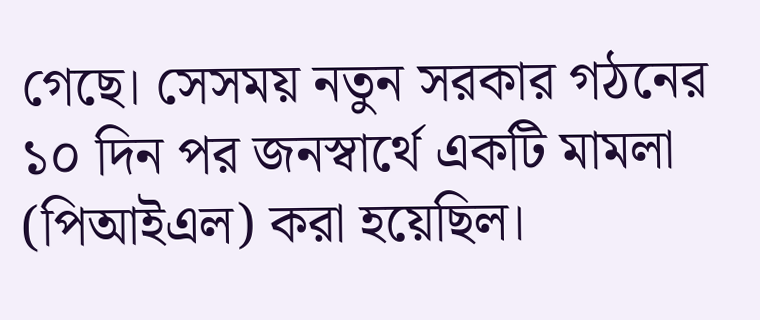গেছে। সেসময় নতুন সরকার গঠনের ১০ দিন পর জনস্বার্থে একটি মামলা (পিআইএল) করা হয়েছিল।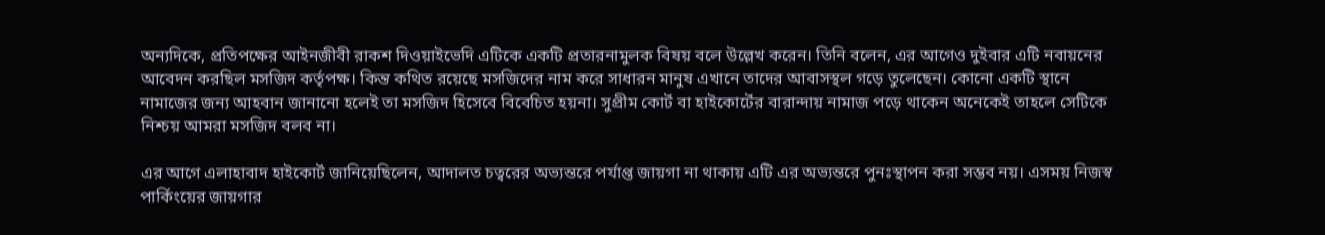অন্যদিকে, প্রতিপক্ষের আইনজীবী রাকশ দিওয়াইভেদি এটিকে একটি প্রতারনামুলক বিষয় বলে উল্লেখ করেন। তিনি বলেন, এর আগেও দুইবার এটি নবায়নের আবেদন করছিল মসজিদ কর্তৃপক্ষ। কিন্ত কথিত রয়েছে মসজিদের নাম করে সাধারন মানুষ এখানে তাদের আবাসস্থল গড়ে তুলেছেন। কোনো একটি স্থানে নামাজের জন্য আহবান জানানো হলেই তা মসজিদ হিসেবে বিবেচিত হয়না। সুপ্রীম কোর্ট বা হাইকোর্টের বারান্দায় নামাজ পড়ে থাকেন অনেকেই তাহলে সেটিকে নিশ্চয় আমরা মসজিদ বলব না।

এর আগে এলাহাবাদ হাইকোর্ট জানিয়েছিলেন, আদালত চত্বরের অভ্যন্তরে পর্যাপ্ত জায়গা না থাকায় এটি এর অভ্যন্তরে পুনঃস্থাপন করা সম্ভব নয়। এসময় নিজস্ব পার্কিংয়ের জায়গার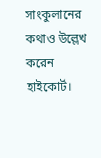সাংকুলানের কথাও উল্লেখ করেন হাইকোর্ট।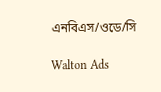এনবিএস/ওডে/সি

Walton Ads